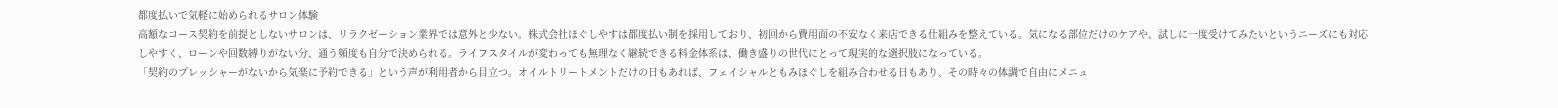都度払いで気軽に始められるサロン体験
高額なコース契約を前提としないサロンは、リラクゼーション業界では意外と少ない。株式会社ほぐしやすは都度払い制を採用しており、初回から費用面の不安なく来店できる仕組みを整えている。気になる部位だけのケアや、試しに一度受けてみたいというニーズにも対応しやすく、ローンや回数縛りがない分、通う頻度も自分で決められる。ライフスタイルが変わっても無理なく継続できる料金体系は、働き盛りの世代にとって現実的な選択肢になっている。
「契約のプレッシャーがないから気楽に予約できる」という声が利用者から目立つ。オイルトリートメントだけの日もあれば、フェイシャルともみほぐしを組み合わせる日もあり、その時々の体調で自由にメニュ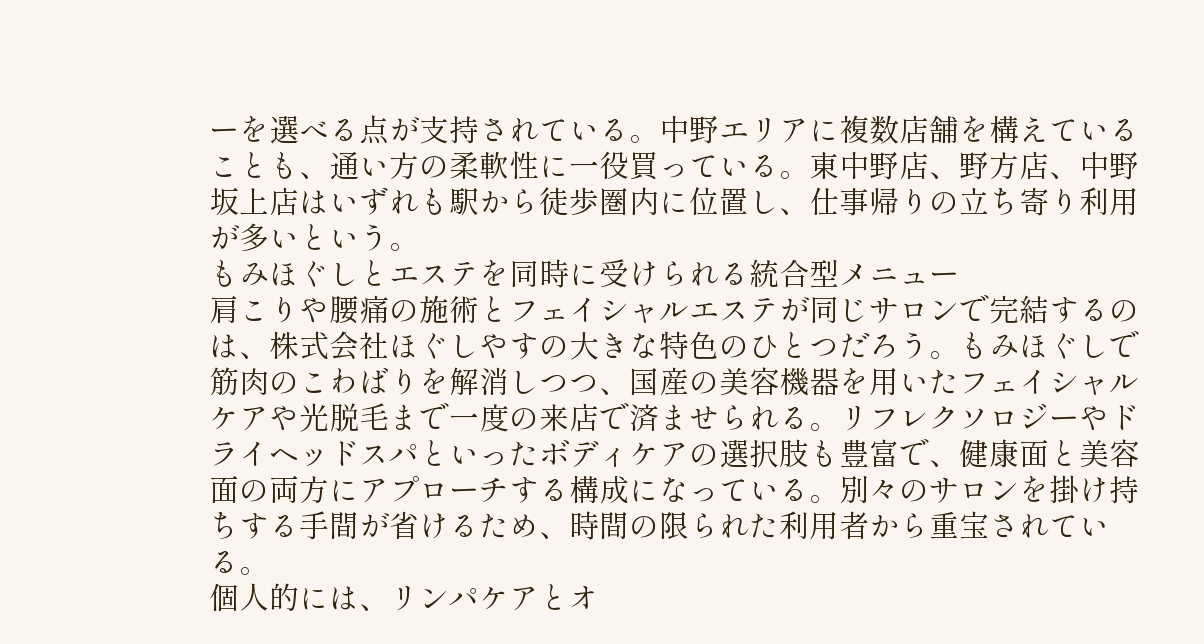ーを選べる点が支持されている。中野エリアに複数店舗を構えていることも、通い方の柔軟性に一役買っている。東中野店、野方店、中野坂上店はいずれも駅から徒歩圏内に位置し、仕事帰りの立ち寄り利用が多いという。
もみほぐしとエステを同時に受けられる統合型メニュー
肩こりや腰痛の施術とフェイシャルエステが同じサロンで完結するのは、株式会社ほぐしやすの大きな特色のひとつだろう。もみほぐしで筋肉のこわばりを解消しつつ、国産の美容機器を用いたフェイシャルケアや光脱毛まで一度の来店で済ませられる。リフレクソロジーやドライヘッドスパといったボディケアの選択肢も豊富で、健康面と美容面の両方にアプローチする構成になっている。別々のサロンを掛け持ちする手間が省けるため、時間の限られた利用者から重宝されている。
個人的には、リンパケアとオ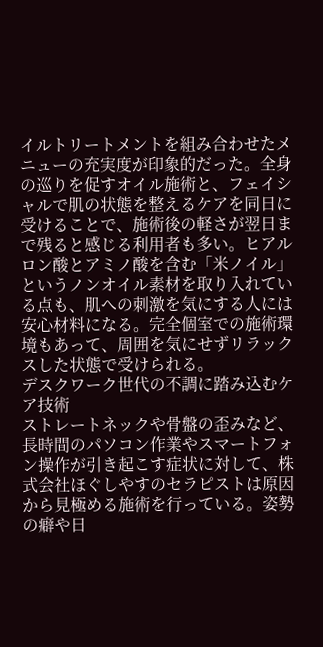イルトリートメントを組み合わせたメニューの充実度が印象的だった。全身の巡りを促すオイル施術と、フェイシャルで肌の状態を整えるケアを同日に受けることで、施術後の軽さが翌日まで残ると感じる利用者も多い。ヒアルロン酸とアミノ酸を含む「米ノイル」というノンオイル素材を取り入れている点も、肌への刺激を気にする人には安心材料になる。完全個室での施術環境もあって、周囲を気にせずリラックスした状態で受けられる。
デスクワーク世代の不調に踏み込むケア技術
ストレートネックや骨盤の歪みなど、長時間のパソコン作業やスマートフォン操作が引き起こす症状に対して、株式会社ほぐしやすのセラピストは原因から見極める施術を行っている。姿勢の癖や日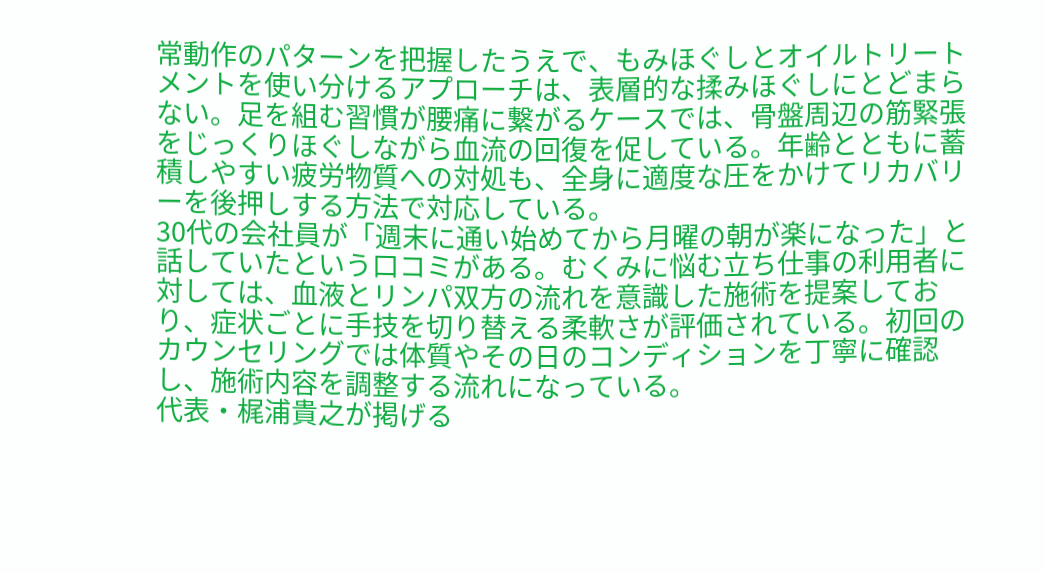常動作のパターンを把握したうえで、もみほぐしとオイルトリートメントを使い分けるアプローチは、表層的な揉みほぐしにとどまらない。足を組む習慣が腰痛に繋がるケースでは、骨盤周辺の筋緊張をじっくりほぐしながら血流の回復を促している。年齢とともに蓄積しやすい疲労物質への対処も、全身に適度な圧をかけてリカバリーを後押しする方法で対応している。
30代の会社員が「週末に通い始めてから月曜の朝が楽になった」と話していたという口コミがある。むくみに悩む立ち仕事の利用者に対しては、血液とリンパ双方の流れを意識した施術を提案しており、症状ごとに手技を切り替える柔軟さが評価されている。初回のカウンセリングでは体質やその日のコンディションを丁寧に確認し、施術内容を調整する流れになっている。
代表・梶浦貴之が掲げる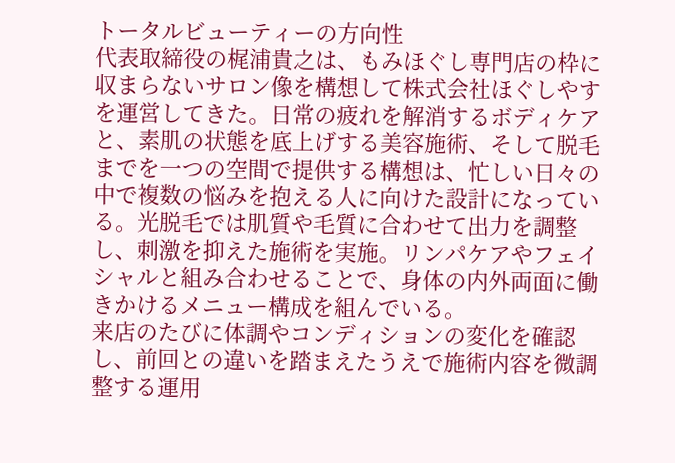トータルビューティーの方向性
代表取締役の梶浦貴之は、もみほぐし専門店の枠に収まらないサロン像を構想して株式会社ほぐしやすを運営してきた。日常の疲れを解消するボディケアと、素肌の状態を底上げする美容施術、そして脱毛までを一つの空間で提供する構想は、忙しい日々の中で複数の悩みを抱える人に向けた設計になっている。光脱毛では肌質や毛質に合わせて出力を調整し、刺激を抑えた施術を実施。リンパケアやフェイシャルと組み合わせることで、身体の内外両面に働きかけるメニュー構成を組んでいる。
来店のたびに体調やコンディションの変化を確認し、前回との違いを踏まえたうえで施術内容を微調整する運用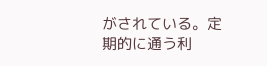がされている。定期的に通う利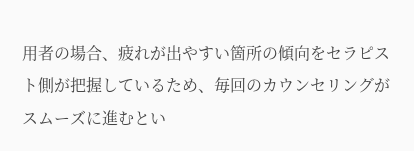用者の場合、疲れが出やすい箇所の傾向をセラピスト側が把握しているため、毎回のカウンセリングがスムーズに進むとい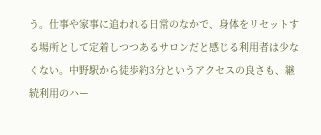う。仕事や家事に追われる日常のなかで、身体をリセットする場所として定着しつつあるサロンだと感じる利用者は少なくない。中野駅から徒歩約3分というアクセスの良さも、継続利用のハー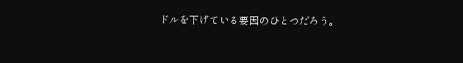ドルを下げている要因のひとつだろう。